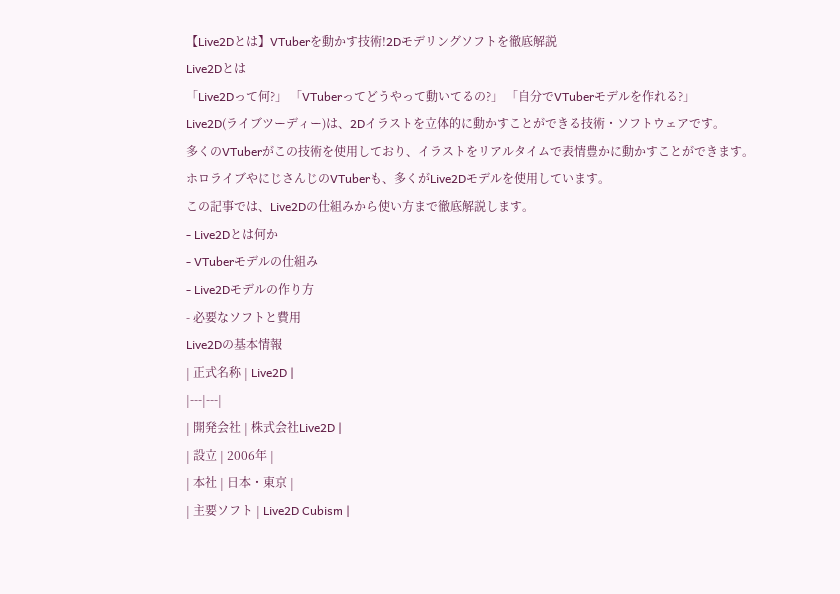【Live2Dとは】VTuberを動かす技術!2Dモデリングソフトを徹底解説
Live2Dとは
「Live2Dって何?」 「VTuberってどうやって動いてるの?」 「自分でVTuberモデルを作れる?」
Live2D(ライブツーディー)は、2Dイラストを立体的に動かすことができる技術・ソフトウェアです。
多くのVTuberがこの技術を使用しており、イラストをリアルタイムで表情豊かに動かすことができます。
ホロライブやにじさんじのVTuberも、多くがLive2Dモデルを使用しています。
この記事では、Live2Dの仕組みから使い方まで徹底解説します。
- Live2Dとは何か
- VTuberモデルの仕組み
- Live2Dモデルの作り方
- 必要なソフトと費用
Live2Dの基本情報
| 正式名称 | Live2D |
|---|---|
| 開発会社 | 株式会社Live2D |
| 設立 | 2006年 |
| 本社 | 日本・東京 |
| 主要ソフト | Live2D Cubism |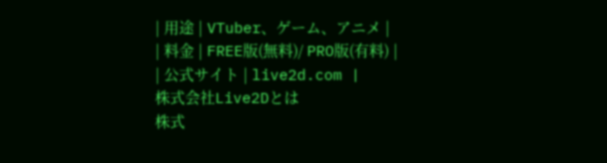| 用途 | VTuber、ゲーム、アニメ |
| 料金 | FREE版(無料)/ PRO版(有料) |
| 公式サイト | live2d.com |
株式会社Live2Dとは
株式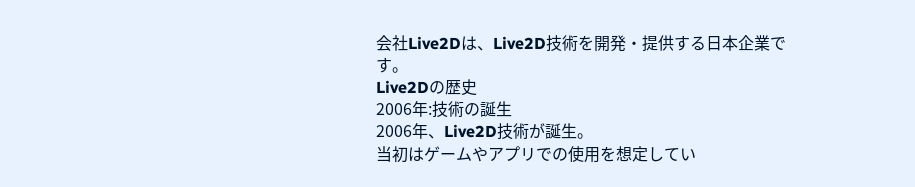会社Live2Dは、Live2D技術を開発・提供する日本企業です。
Live2Dの歴史
2006年:技術の誕生
2006年、Live2D技術が誕生。
当初はゲームやアプリでの使用を想定してい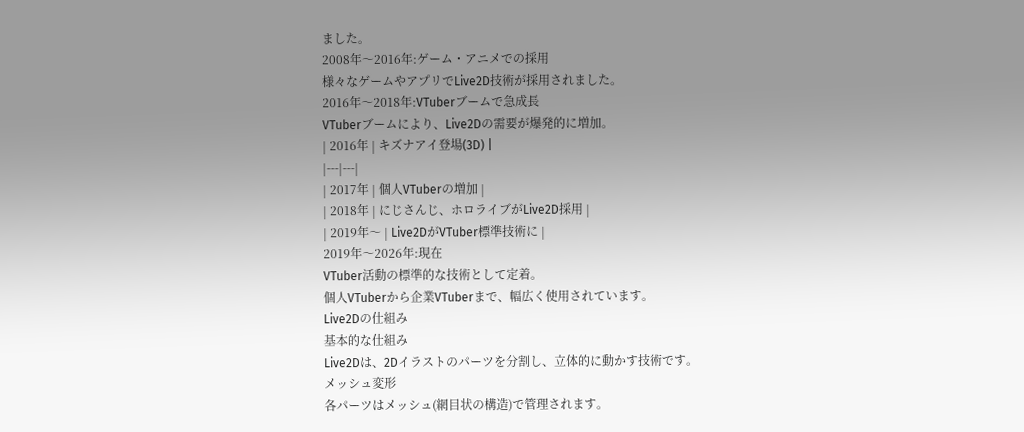ました。
2008年〜2016年:ゲーム・アニメでの採用
様々なゲームやアプリでLive2D技術が採用されました。
2016年〜2018年:VTuberブームで急成長
VTuberブームにより、Live2Dの需要が爆発的に増加。
| 2016年 | キズナアイ登場(3D) |
|---|---|
| 2017年 | 個人VTuberの増加 |
| 2018年 | にじさんじ、ホロライブがLive2D採用 |
| 2019年〜 | Live2DがVTuber標準技術に |
2019年〜2026年:現在
VTuber活動の標準的な技術として定着。
個人VTuberから企業VTuberまで、幅広く使用されています。
Live2Dの仕組み
基本的な仕組み
Live2Dは、2Dイラストのパーツを分割し、立体的に動かす技術です。
メッシュ変形
各パーツはメッシュ(網目状の構造)で管理されます。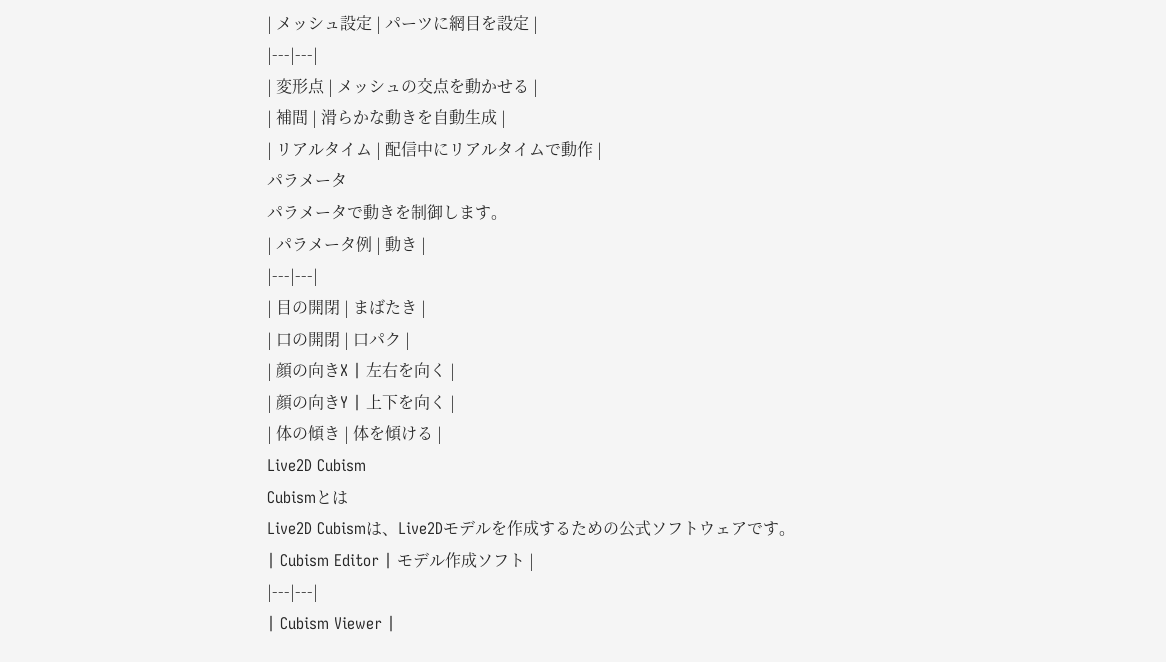| メッシュ設定 | パーツに網目を設定 |
|---|---|
| 変形点 | メッシュの交点を動かせる |
| 補間 | 滑らかな動きを自動生成 |
| リアルタイム | 配信中にリアルタイムで動作 |
パラメータ
パラメータで動きを制御します。
| パラメータ例 | 動き |
|---|---|
| 目の開閉 | まばたき |
| 口の開閉 | 口パク |
| 顔の向きX | 左右を向く |
| 顔の向きY | 上下を向く |
| 体の傾き | 体を傾ける |
Live2D Cubism
Cubismとは
Live2D Cubismは、Live2Dモデルを作成するための公式ソフトウェアです。
| Cubism Editor | モデル作成ソフト |
|---|---|
| Cubism Viewer |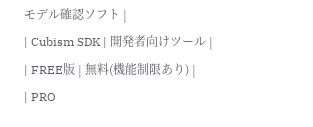モデル確認ソフト |
| Cubism SDK | 開発者向けツール |
| FREE版 | 無料(機能制限あり) |
| PRO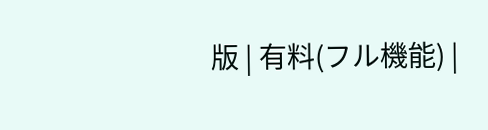版 | 有料(フル機能) |